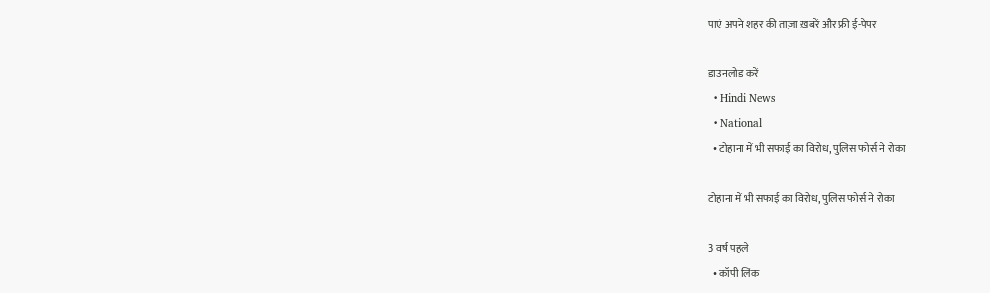पाएं अपने शहर की ताज़ा ख़बरें और फ्री ई-पेपर

डाउनलोड करें
  • Hindi News
  • National
  • टोहाना में भी सफाई का विरोध, पुलिस फोर्स ने रोका

टोहाना में भी सफाई का विरोध, पुलिस फोर्स ने रोका

3 वर्ष पहले
  • कॉपी लिंक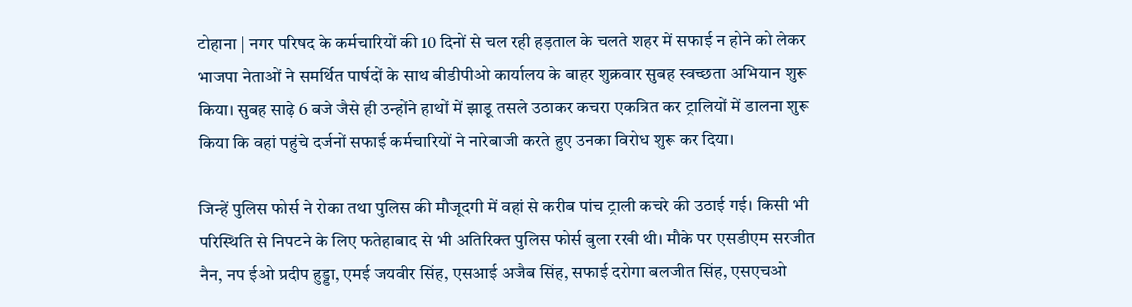टोहाना | नगर परिषद के कर्मचारियों की 10 दिनों से चल रही हड़ताल के चलते शहर में सफाई न होने को लेकर भाजपा नेताओं ने समर्थित पार्षदों के साथ बीडीपीओ कार्यालय के बाहर शुक्रवार सुबह स्वच्छता अभियान शुरू किया। सुबह साढ़े 6 बजे जैसे ही उन्होंने हाथों में झाडू तसले उठाकर कचरा एकत्रित कर ट्रालियों में डालना शुरू किया कि वहां पहुंचे दर्जनों सफाई कर्मचारियों ने नारेबाजी करते हुए उनका विरोध शुरू कर दिया।

जिन्हें पुलिस फोर्स ने रोका तथा पुलिस की मौजूदगी में वहां से करीब पांच ट्राली कचरे की उठाई गई। किसी भी परिस्थिति से निपटने के लिए फतेहाबाद से भी अतिरिक्त पुलिस फोर्स बुला रखी थी। मौके पर एसडीएम सरजीत नैन, नप ईओ प्रदीप हुड्डा, एमई जयवीर सिंह, एसआई अजैब सिंह, सफाई दरोगा बलजीत सिंह, एसएचओ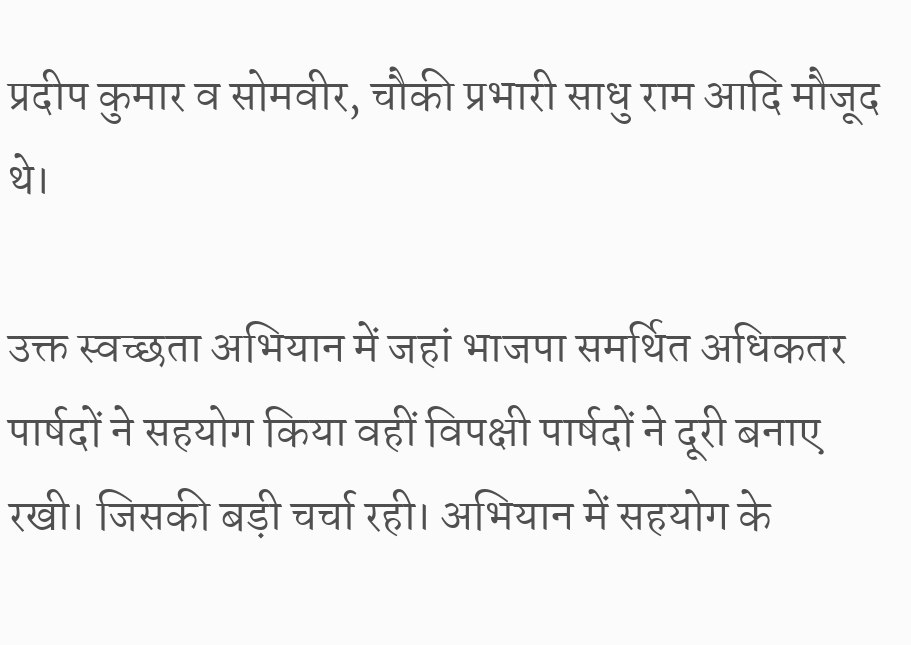प्रदीप कुमार व सोमवीर, चौकी प्रभारी साधु राम आदि मौजूद थे।

उक्त स्वच्छता अभियान में जहां भाजपा समर्थित अधिकतर पार्षदों ने सहयोग किया वहीं विपक्षी पार्षदों ने दूरी बनाए रखी। जिसकी बड़ी चर्चा रही। अभियान में सहयोग के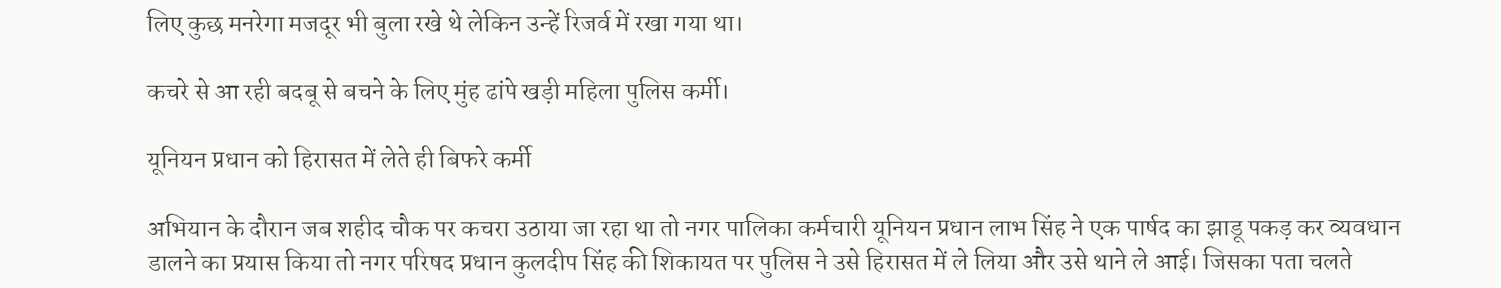लिए कुछ मनरेगा मजदूर भी बुला रखे थे लेकिन उन्हें रिजर्व में रखा गया था।

कचरे से आ रही बदबू से बचने के लिए मुंह ढांपे खड़ी महिला पुलिस कर्मी।

यूनियन प्रधान को हिरासत में लेते ही बिफरे कर्मी

अभियान के दौरान जब शहीद चौक पर कचरा उठाया जा रहा था तो नगर पालिका कर्मचारी यूनियन प्रधान लाभ सिंह ने एक पार्षद का झाडू पकड़ कर व्यवधान डालने का प्रयास किया तो नगर परिषद प्रधान कुलदीप सिंह की शिकायत पर पुलिस ने उसे हिरासत में ले लिया और उसे थाने ले आई। जिसका पता चलते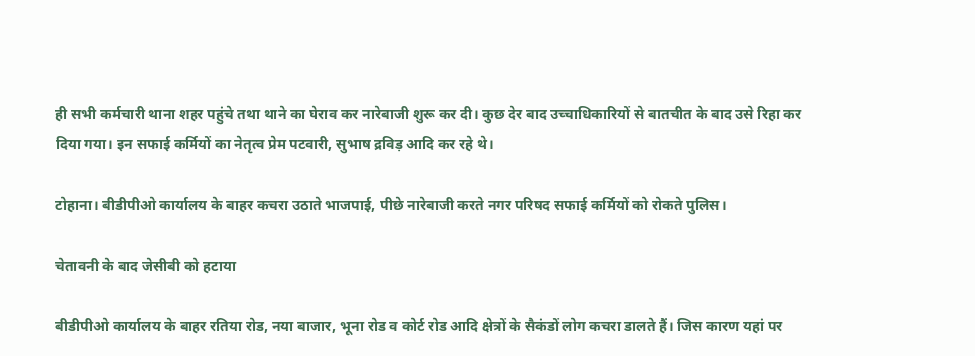ही सभी कर्मचारी थाना शहर पहुंचे तथा थाने का घेराव कर नारेबाजी शुरू कर दी। कुछ देर बाद उच्चाधिकारियों से बातचीत के बाद उसे रिहा कर दिया गया। इन सफाई कर्मियों का नेतृत्व प्रेम पटवारी, सुभाष द्रविड़ आदि कर रहे थे।

टोहाना। बीडीपीओ कार्यालय के बाहर कचरा उठाते भाजपाई, पीछे नारेबाजी करते नगर परिषद सफाई कर्मियों को रोकते पुलिस।

चेतावनी के बाद जेसीबी को हटाया

बीडीपीओ कार्यालय के बाहर रतिया रोड, नया बाजार, भूना रोड व कोर्ट रोड आदि क्षेत्रों के सैकंडों लोग कचरा डालते हैं। जिस कारण यहां पर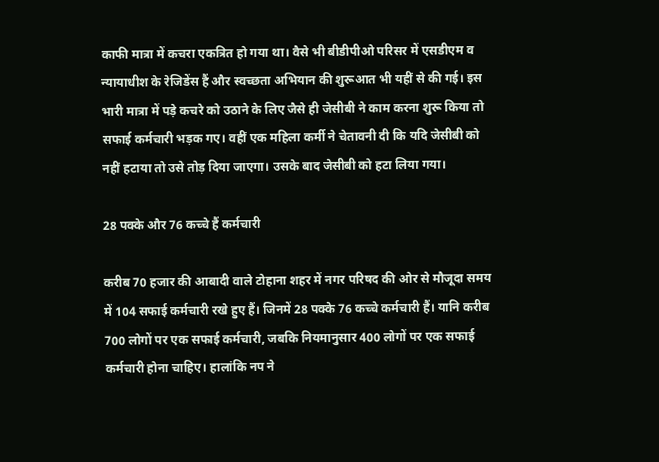काफी मात्रा में कचरा एकत्रित हो गया था। वैसे भी बीडीपीओ परिसर में एसडीएम व न्यायाधीश के रेजिडेंस हैं और स्वच्छता अभियान की शुरूआत भी यहीं से की गई। इस भारी मात्रा में पड़े कचरे को उठाने के लिए जैसे ही जेसीबी ने काम करना शुरू किया तो सफाई कर्मचारी भड़क गए। वहीं एक महिला कर्मी ने चेतावनी दी कि यदि जेसीबी को नहीं हटाया तो उसे तोड़ दिया जाएगा। उसके बाद जेसीबी को हटा लिया गया।

28 पक्के और 76 कच्चे हैं कर्मचारी

करीब 70 हजार की आबादी वाले टोहाना शहर में नगर परिषद की ओर से मौजूदा समय में 104 सफाई कर्मचारी रखे हुए हैं। जिनमें 28 पक्के 76 कच्चे कर्मचारी हैं। यानि करीब 700 लोगों पर एक सफाई कर्मचारी, जबकि नियमानुसार 400 लोगों पर एक सफाई कर्मचारी होना चाहिए। हालांकि नप ने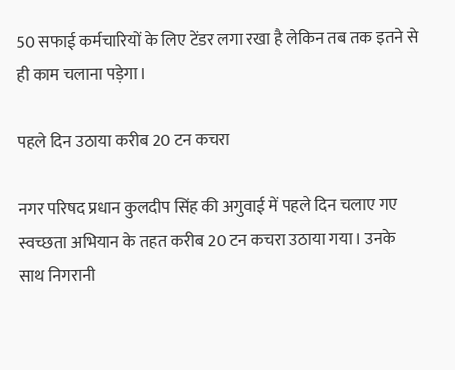50 सफाई कर्मचारियों के लिए टेंडर लगा रखा है लेकिन तब तक इतने से ही काम चलाना पड़ेगा।

पहले दिन उठाया करीब 20 टन कचरा

नगर परिषद प्रधान कुलदीप सिंह की अगुवाई में पहले दिन चलाए गए स्वच्छता अभियान के तहत करीब 20 टन कचरा उठाया गया। उनके साथ निगरानी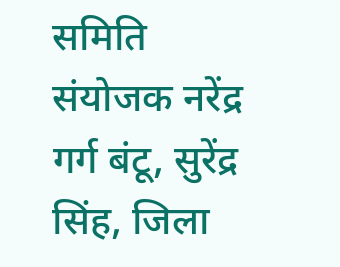समिति संयोजक नरेंद्र गर्ग बंटू, सुरेंद्र सिंह, जिला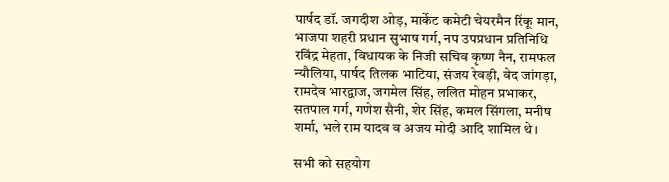पार्षद डॉ. जगदीश ओड़, मार्केट कमेटी चेयरमैन रिंकू मान, भाजपा शहरी प्रधान सुभाष गर्ग, नप उपप्रधान प्रतिनिधि रविंद्र मेहता, विधायक के निजी सचिव कृष्ण नैन, रामफल न्यौलिया, पार्षद तिलक भाटिया, संजय रेवड़ी, वेद जांगड़ा, रामदेव भारद्वाज, जगमेल सिंह, ललित मोहन प्रभाकर, सतपाल गर्ग, गणेश सैनी, शेर सिंह, कमल सिंगला, मनीष शर्मा, भले राम यादव व अजय मोदी आदि शामिल थे।

सभी को सहयोग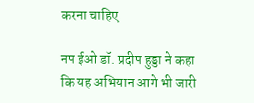करना चाहिए

नप ईओ डॉ. प्रदीप हुड्डा ने कहा कि यह अभियान आगे भी जारी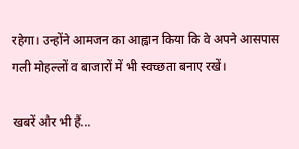रहेगा। उन्होंने आमजन का आह्वान किया कि वे अपने आसपास गली मोहल्लों व बाजारों में भी स्वच्छता बनाए रखें।

खबरें और भी हैं...